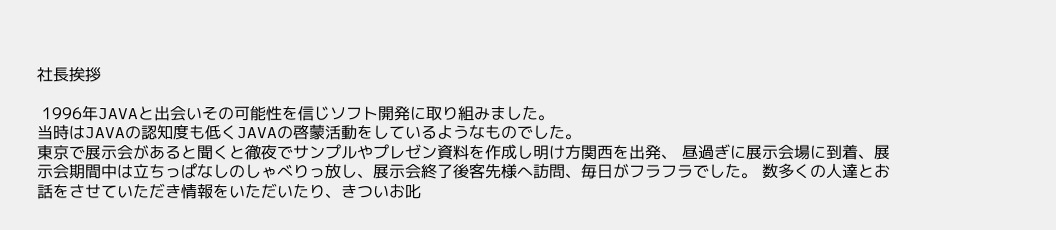社長挨拶

 1996年JAVAと出会いその可能性を信じソフト開発に取り組みました。
当時はJAVAの認知度も低くJAVAの啓蒙活動をしているようなものでした。
東京で展示会があると聞くと徹夜でサンプルやプレゼン資料を作成し明け方関西を出発、 昼過ぎに展示会場に到着、展示会期間中は立ちっぱなしのしゃべりっ放し、展示会終了後客先様へ訪問、毎日がフラフラでした。 数多くの人達とお話をさせていただき情報をいただいたり、きついお叱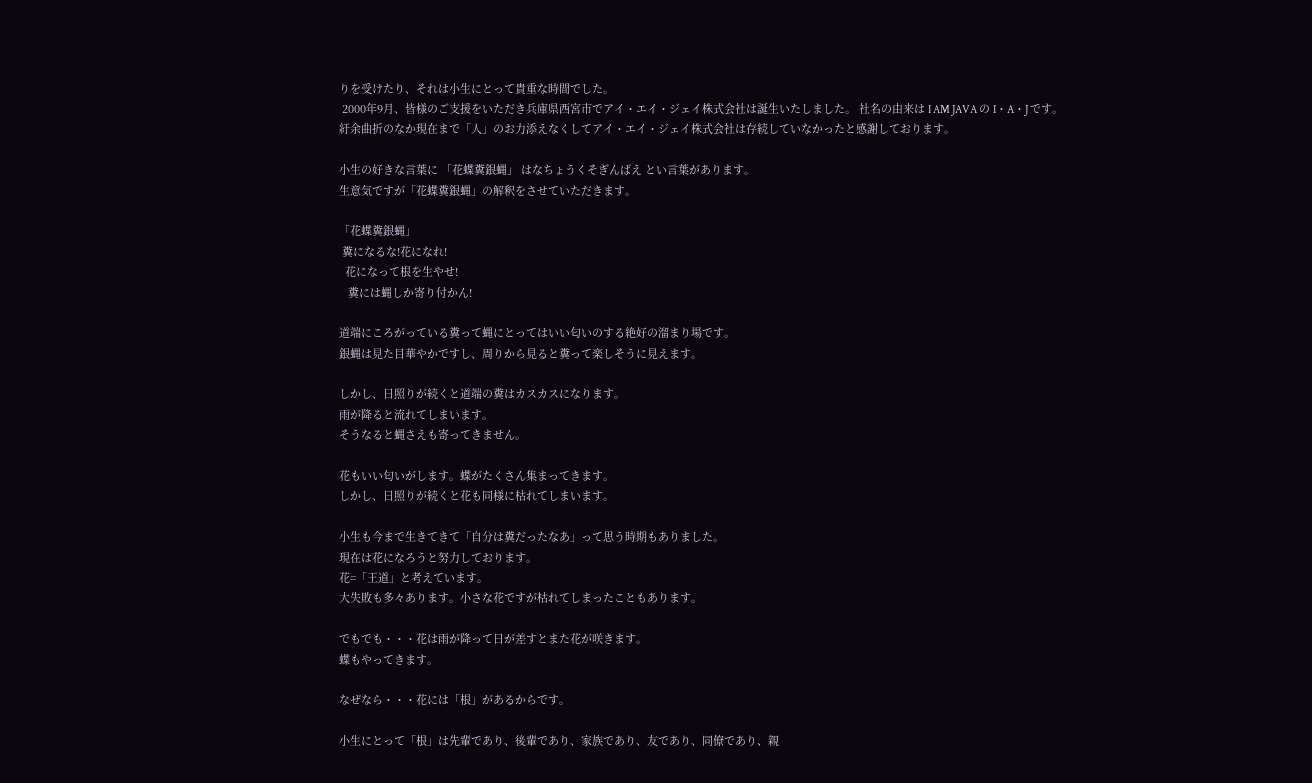りを受けたり、それは小生にとって貴重な時間でした。
 2000年9月、皆様のご支援をいただき兵庫県西宮市でアイ・エイ・ジェイ株式会社は誕生いたしました。 社名の由来は I AM JAVA の I・A・J です。
紆余曲折のなか現在まで「人」のお力添えなくしてアイ・エイ・ジェイ株式会社は存続していなかったと感謝しております。

小生の好きな言葉に 「花蝶糞銀蝿」 はなちょうくそぎんばえ とい言葉があります。
生意気ですが「花蝶糞銀蝿」の解釈をさせていただきます。

「花蝶糞銀蝿」
 糞になるな!花になれ!
  花になって根を生やせ!
   糞には蝿しか寄り付かん!

道端にころがっている糞って蝿にとってはいい匂いのする絶好の溜まり場です。
銀蝿は見た目華やかですし、周りから見ると糞って楽しそうに見えます。

しかし、日照りが続くと道端の糞はカスカスになります。
雨が降ると流れてしまいます。
そうなると蝿さえも寄ってきません。

花もいい匂いがします。蝶がたくさん集まってきます。
しかし、日照りが続くと花も同様に枯れてしまいます。

小生も今まで生きてきて「自分は糞だったなあ」って思う時期もありました。
現在は花になろうと努力しております。
花=「王道」と考えています。
大失敗も多々あります。小さな花ですが枯れてしまったこともあります。

でもでも・・・花は雨が降って日が差すとまた花が咲きます。
蝶もやってきます。

なぜなら・・・花には「根」があるからです。

小生にとって「根」は先輩であり、後輩であり、家族であり、友であり、同僚であり、親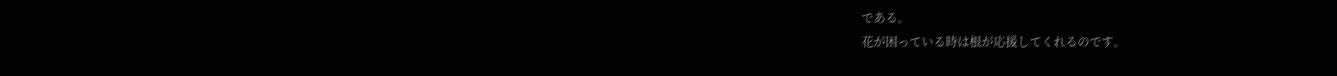である。
花が困っている時は根が応援してくれるのです。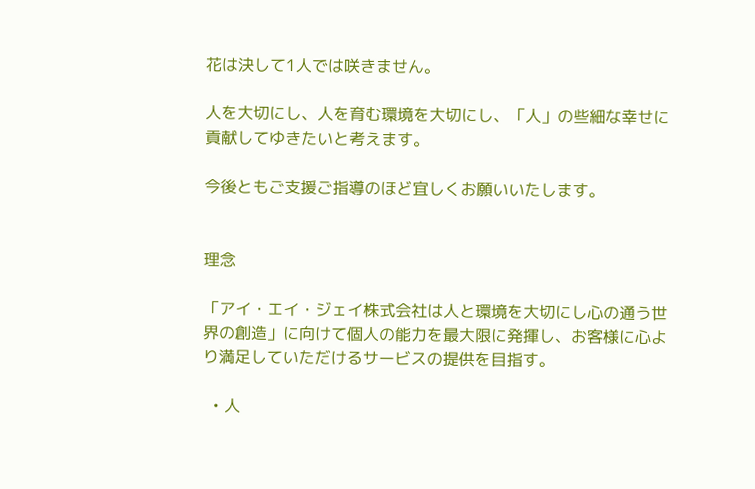花は決して1人では咲きません。

人を大切にし、人を育む環境を大切にし、「人」の些細な幸せに貢献してゆきたいと考えます。

今後ともご支援ご指導のほど宜しくお願いいたします。


理念

「アイ・エイ・ジェイ株式会社は人と環境を大切にし心の通う世界の創造」に向けて個人の能力を最大限に発揮し、お客様に心より満足していただけるサービスの提供を目指す。

  • 人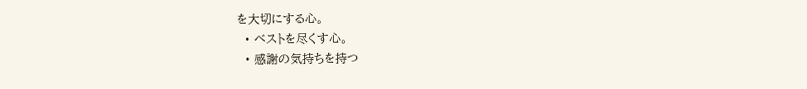を大切にする心。
  • ベストを尽くす心。
  • 感謝の気持ちを持つ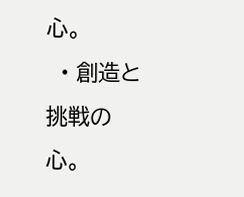心。
  • 創造と挑戦の心。